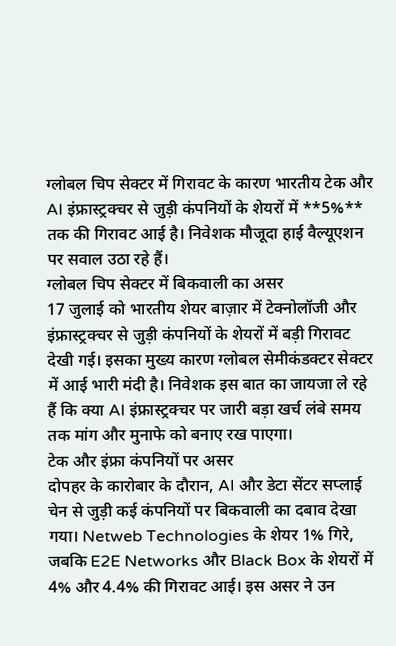ग्लोबल चिप सेक्टर में गिरावट के कारण भारतीय टेक और AI इंफ्रास्ट्रक्चर से जुड़ी कंपनियों के शेयरों में **5%** तक की गिरावट आई है। निवेशक मौजूदा हाई वैल्यूएशन पर सवाल उठा रहे हैं।
ग्लोबल चिप सेक्टर में बिकवाली का असर
17 जुलाई को भारतीय शेयर बाज़ार में टेक्नोलॉजी और इंफ्रास्ट्रक्चर से जुड़ी कंपनियों के शेयरों में बड़ी गिरावट देखी गई। इसका मुख्य कारण ग्लोबल सेमीकंडक्टर सेक्टर में आई भारी मंदी है। निवेशक इस बात का जायजा ले रहे हैं कि क्या AI इंफ्रास्ट्रक्चर पर जारी बड़ा खर्च लंबे समय तक मांग और मुनाफे को बनाए रख पाएगा।
टेक और इंफ्रा कंपनियों पर असर
दोपहर के कारोबार के दौरान, AI और डेटा सेंटर सप्लाई चेन से जुड़ी कई कंपनियों पर बिकवाली का दबाव देखा गया। Netweb Technologies के शेयर 1% गिरे, जबकि E2E Networks और Black Box के शेयरों में 4% और 4.4% की गिरावट आई। इस असर ने उन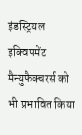इंडस्ट्रियल इक्विपमेंट मैन्युफैक्चरर्स को भी प्रभावित किया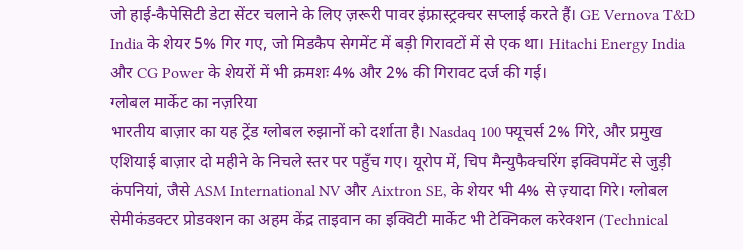जो हाई-कैपेसिटी डेटा सेंटर चलाने के लिए ज़रूरी पावर इंफ्रास्ट्रक्चर सप्लाई करते हैं। GE Vernova T&D India के शेयर 5% गिर गए, जो मिडकैप सेगमेंट में बड़ी गिरावटों में से एक था। Hitachi Energy India और CG Power के शेयरों में भी क्रमशः 4% और 2% की गिरावट दर्ज की गई।
ग्लोबल मार्केट का नज़रिया
भारतीय बाज़ार का यह ट्रेंड ग्लोबल रुझानों को दर्शाता है। Nasdaq 100 फ्यूचर्स 2% गिरे, और प्रमुख एशियाई बाज़ार दो महीने के निचले स्तर पर पहुँच गए। यूरोप में, चिप मैन्युफैक्चरिंग इक्विपमेंट से जुड़ी कंपनियां, जैसे ASM International NV और Aixtron SE, के शेयर भी 4% से ज़्यादा गिरे। ग्लोबल सेमीकंडक्टर प्रोडक्शन का अहम केंद्र ताइवान का इक्विटी मार्केट भी टेक्निकल करेक्शन (Technical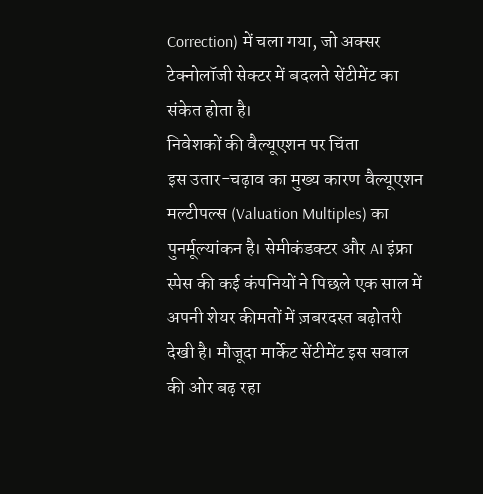Correction) में चला गया, जो अक्सर टेक्नोलॉजी सेक्टर में बदलते सेंटीमेंट का संकेत होता है।
निवेशकों की वैल्यूएशन पर चिंता
इस उतार-चढ़ाव का मुख्य कारण वैल्यूएशन मल्टीपल्स (Valuation Multiples) का पुनर्मूल्यांकन है। सेमीकंडक्टर और AI इंफ्रा स्पेस की कई कंपनियों ने पिछले एक साल में अपनी शेयर कीमतों में ज़बरदस्त बढ़ोतरी देखी है। मौजूदा मार्केट सेंटीमेंट इस सवाल की ओर बढ़ रहा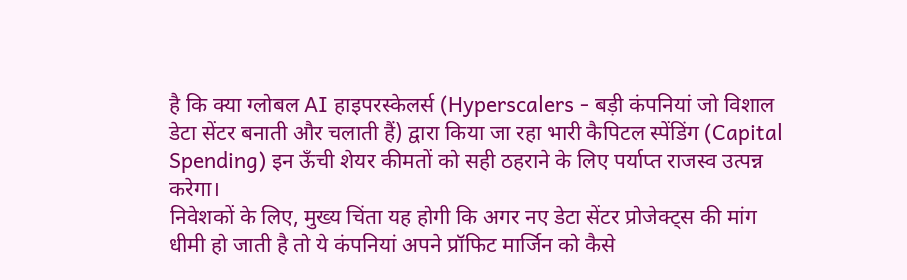है कि क्या ग्लोबल AI हाइपरस्केलर्स (Hyperscalers - बड़ी कंपनियां जो विशाल डेटा सेंटर बनाती और चलाती हैं) द्वारा किया जा रहा भारी कैपिटल स्पेंडिंग (Capital Spending) इन ऊँची शेयर कीमतों को सही ठहराने के लिए पर्याप्त राजस्व उत्पन्न करेगा।
निवेशकों के लिए, मुख्य चिंता यह होगी कि अगर नए डेटा सेंटर प्रोजेक्ट्स की मांग धीमी हो जाती है तो ये कंपनियां अपने प्रॉफिट मार्जिन को कैसे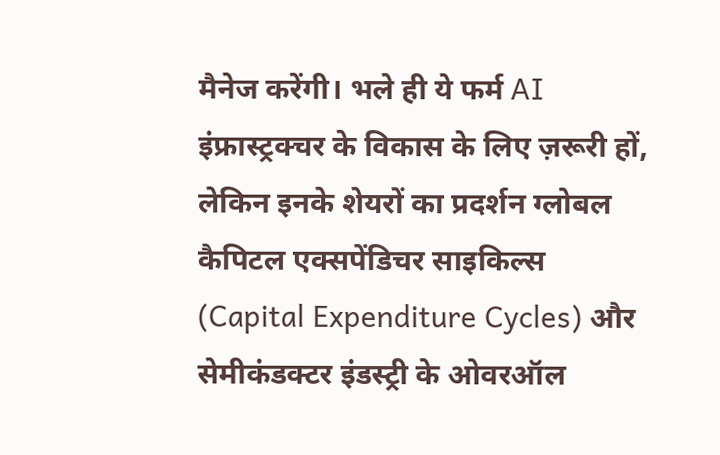मैनेज करेंगी। भले ही ये फर्म AI इंफ्रास्ट्रक्चर के विकास के लिए ज़रूरी हों, लेकिन इनके शेयरों का प्रदर्शन ग्लोबल कैपिटल एक्सपेंडिचर साइकिल्स (Capital Expenditure Cycles) और सेमीकंडक्टर इंडस्ट्री के ओवरऑल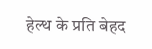हेल्थ के प्रति बेहद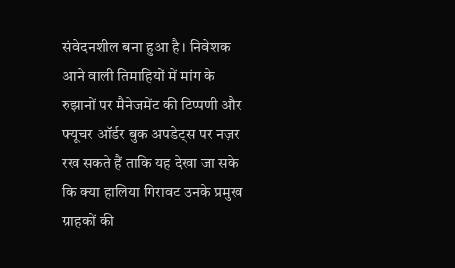संवेदनशील बना हुआ है। निवेशक आने वाली तिमाहियों में मांग के रुझानों पर मैनेजमेंट की टिप्पणी और फ्यूचर ऑर्डर बुक अपडेट्स पर नज़र रख सकते हैं ताकि यह देखा जा सके कि क्या हालिया गिरावट उनके प्रमुख ग्राहकों की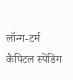लॉन्ग-टर्म कैपिटल स्पेंडिंग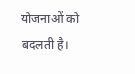योजनाओं को बदलती है।